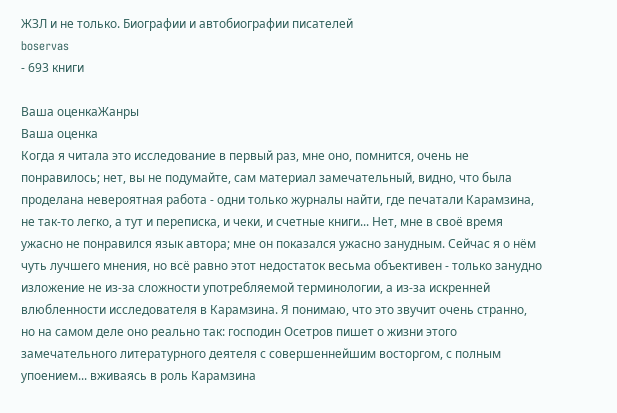ЖЗЛ и не только. Биографии и автобиографии писателей
boservas
- 693 книги

Ваша оценкаЖанры
Ваша оценка
Когда я читала это исследование в первый раз, мне оно, помнится, очень не понравилось; нет, вы не подумайте, сам материал замечательный, видно, что была проделана невероятная работа - одни только журналы найти, где печатали Карамзина, не так-то легко, а тут и переписка, и чеки, и счетные книги... Нет, мне в своё время ужасно не понравился язык автора; мне он показался ужасно занудным. Сейчас я о нём чуть лучшего мнения, но всё равно этот недостаток весьма объективен - только занудно изложение не из-за сложности употребляемой терминологии, а из-за искренней влюбленности исследователя в Карамзина. Я понимаю, что это звучит очень странно, но на самом деле оно реально так: господин Осетров пишет о жизни этого замечательного литературного деятеля с совершеннейшим восторгом, с полным упоением... вживаясь в роль Карамзина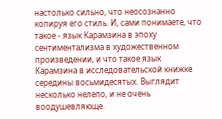настолько сильно, что неосознанно копируя его стиль. И, сами понимаете, что такое - язык Карамзина в эпоху сентиментализма в художественном произведении, и что такое язык Карамзина в исследовательской книжке середины восьмидесятых. Выглядит несколько нелепо, и не очень воодушевляюще.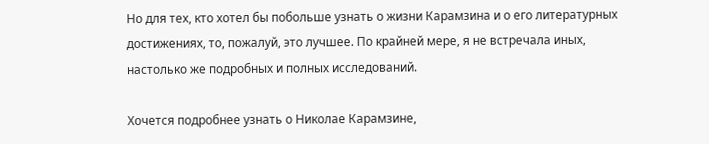Но для тех, кто хотел бы побольше узнать о жизни Карамзина и о его литературных достижениях, то, пожалуй, это лучшее. По крайней мере, я не встречала иных, настолько же подробных и полных исследований.

Хочется подробнее узнать о Николае Карамзине,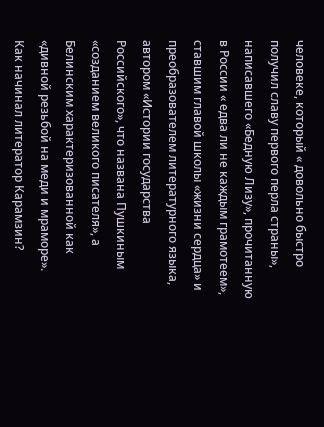человеке, который « довольно быстро получил славу первого перла страны», написавшего «Бедную Лизу», прочитанную в России « едва ли не каждым грамотеем», ставшим главой школы «жизни сердца» и преобразователем литературного языка, автором «Истории государства Российского», что названа Пушкиным «созданием великого писателя», а Белинским характеризованной как «дивной резьбой на меди и мраморе».
Как начинал литератор Карамзин?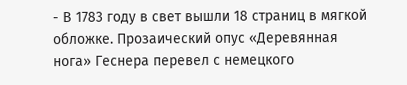- В 1783 году в свет вышли 18 страниц в мягкой обложке. Прозаический опус «Деревянная нога» Геснера перевел с немецкого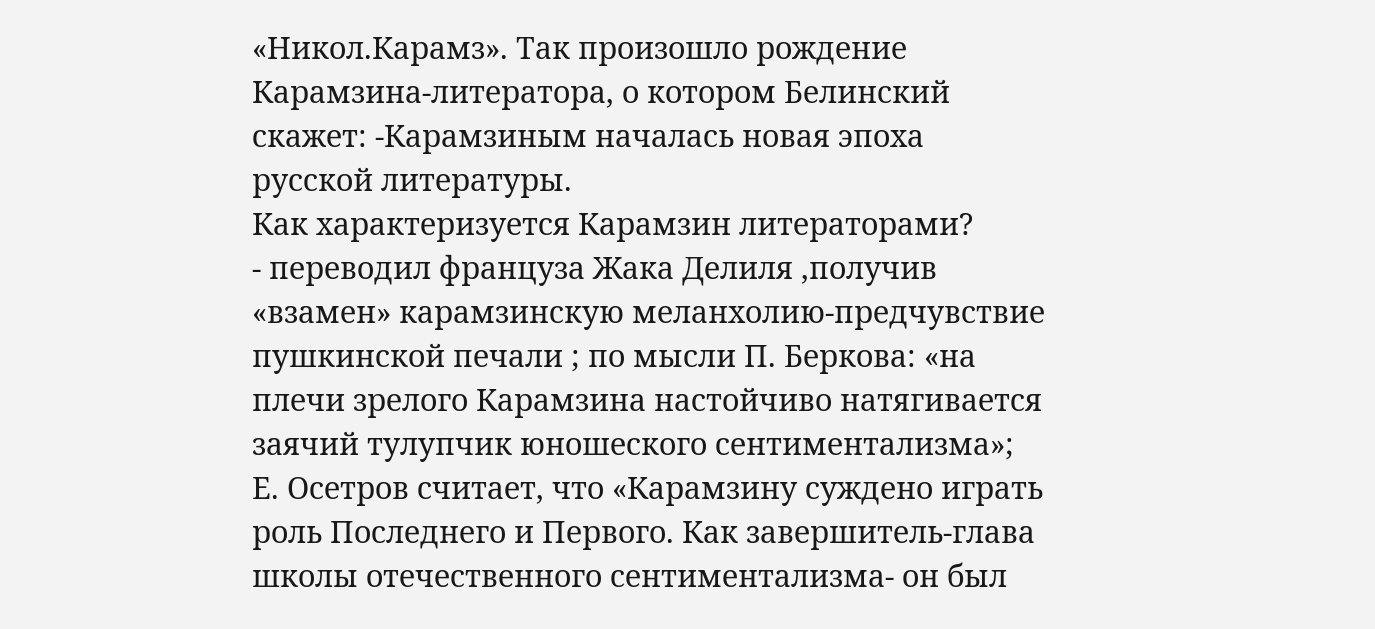«Никол.Карамз». Так произошло рождение Карамзина-литератора, о котором Белинский скажет: -Карамзиным началась новая эпоха русской литературы.
Как характеризуется Карамзин литераторами?
- переводил француза Жака Делиля ,получив «взамен» карамзинскую меланхолию-предчувствие пушкинской печали ; по мысли П. Беркова: «на плечи зрелого Карамзина настойчиво натягивается заячий тулупчик юношеского сентиментализма»; Е. Осетров считает, что «Карамзину суждено играть роль Последнего и Первого. Как завершитель-глава школы отечественного сентиментализма- он был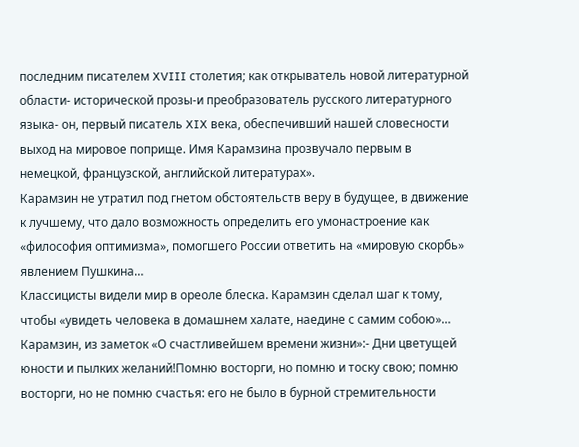последним писателем XVIII столетия; как открыватель новой литературной области- исторической прозы-и преобразователь русского литературного языка- он, первый писатель XIX века, обеспечивший нашей словесности выход на мировое поприще. Имя Карамзина прозвучало первым в немецкой, французской, английской литературах».
Карамзин не утратил под гнетом обстоятельств веру в будущее, в движение к лучшему, что дало возможность определить его умонастроение как «философия оптимизма», помогшего России ответить на «мировую скорбь» явлением Пушкина…
Классицисты видели мир в ореоле блеска. Карамзин сделал шаг к тому, чтобы «увидеть человека в домашнем халате, наедине с самим собою»…
Карамзин, из заметок «О счастливейшем времени жизни»:- Дни цветущей юности и пылких желаний!Помню восторги, но помню и тоску свою; помню восторги, но не помню счастья: его не было в бурной стремительности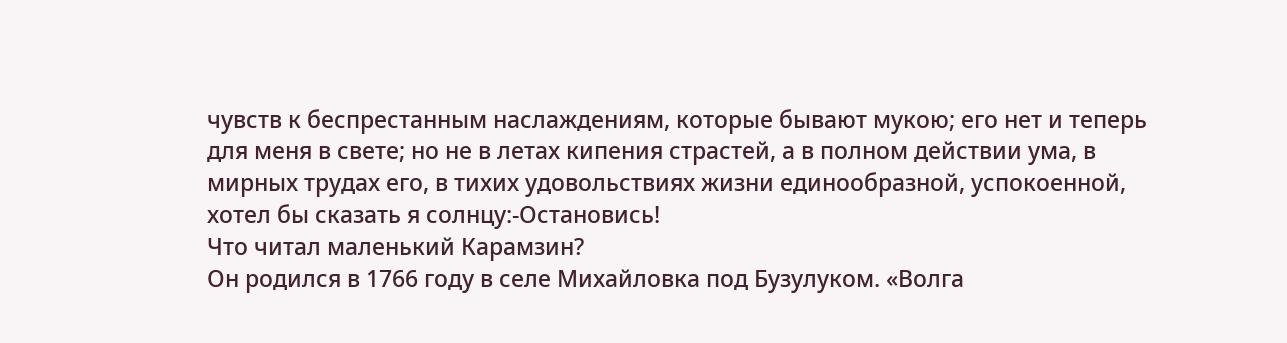чувств к беспрестанным наслаждениям, которые бывают мукою; его нет и теперь для меня в свете; но не в летах кипения страстей, а в полном действии ума, в мирных трудах его, в тихих удовольствиях жизни единообразной, успокоенной, хотел бы сказать я солнцу:-Остановись!
Что читал маленький Карамзин?
Он родился в 1766 году в селе Михайловка под Бузулуком. «Волга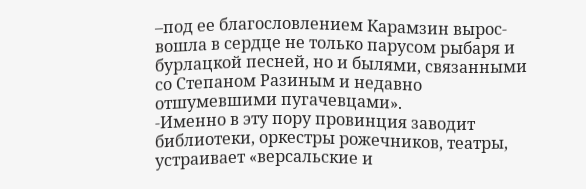–под ее благословлением Карамзин вырос- вошла в сердце не только парусом рыбаря и бурлацкой песней, но и былями, связанными со Степаном Разиным и недавно отшумевшими пугачевцами».
-Именно в эту пору провинция заводит библиотеки, оркестры рожечников, театры, устраивает «версальские и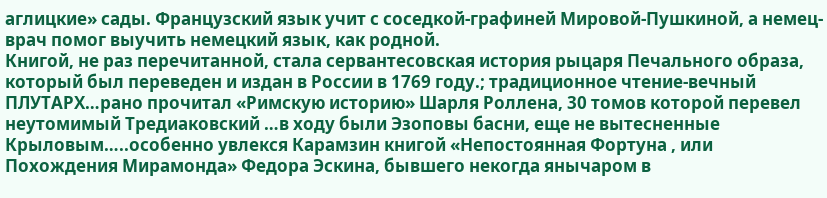аглицкие» сады. Французский язык учит с соседкой-графиней Мировой-Пушкиной, а немец-врач помог выучить немецкий язык, как родной.
Книгой, не раз перечитанной, стала сервантесовская история рыцаря Печального образа, который был переведен и издан в России в 1769 году.; традиционное чтение-вечный ПЛУТАРХ…рано прочитал «Римскую историю» Шарля Роллена, 30 томов которой перевел неутомимый Тредиаковский …в ходу были Эзоповы басни, еще не вытесненные Крыловым…..особенно увлекся Карамзин книгой «Непостоянная Фортуна , или Похождения Мирамонда» Федора Эскина, бывшего некогда янычаром в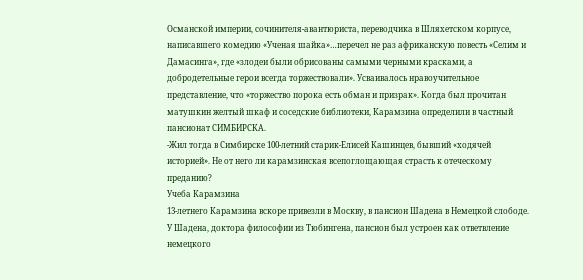Османской империи, сочинителя-авантюриста, переводчика в Шляхетском корпусе, написавшего комедию «Ученая шайка»…перечел не раз африканскую повесть «Селим и Дамасинга», где «злодеи были обрисованы самыми черными красками, а добродетельные герои всегда торжествовали». Усваивалось нравоучительное представление, что «торжество порока есть обман и призрак». Когда был прочитан матушкин желтый шкаф и соседские библиотеки, Карамзина определили в частный пансионат СИМБИРСКА.
-Жил тогда в Симбирске 100-летний старик-Елисей Кашинцев, бывший «ходячей историей». Не от него ли карамзинская всепоглощающая страсть к отеческому преданию?
Учеба Карамзина
13-летнего Карамзина вскоре привезли в Москву, в пансион Шадена в Немецкой слободе. У Шадена, доктора философии из Тюбингена, пансион был устроен как ответвление немецкого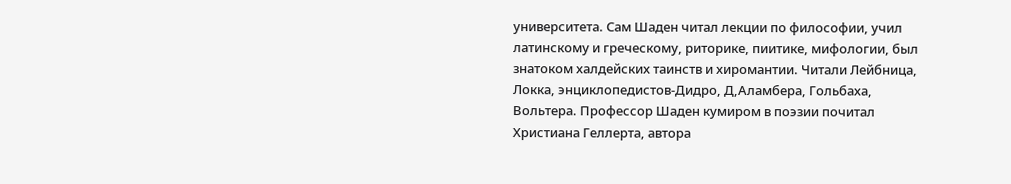университета. Сам Шаден читал лекции по философии, учил латинскому и греческому, риторике, пиитике, мифологии, был знатоком халдейских таинств и хиромантии. Читали Лейбница, Локка, энциклопедистов-Дидро, Д,Аламбера, Гольбаха, Вольтера. Профессор Шаден кумиром в поэзии почитал Христиана Геллерта, автора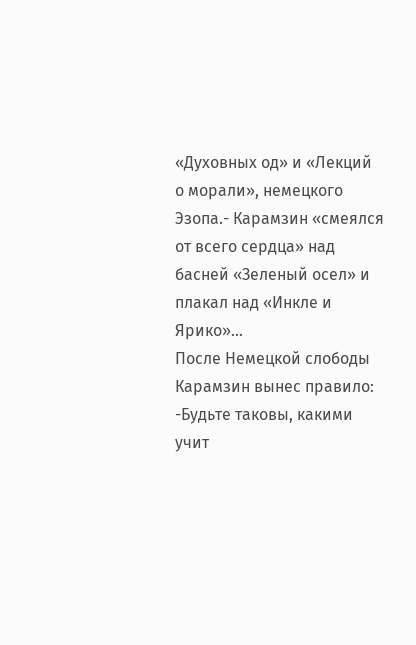«Духовных од» и «Лекций о морали», немецкого Эзопа.- Карамзин «смеялся от всего сердца» над басней «Зеленый осел» и плакал над «Инкле и Ярико»…
После Немецкой слободы Карамзин вынес правило: -Будьте таковы, какими учит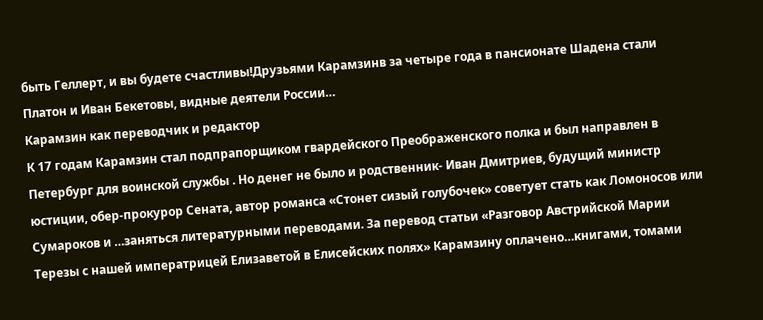быть Геллерт, и вы будете счастливы!Друзьями Карамзинв за четыре года в пансионате Шадена стали Платон и Иван Бекетовы, видные деятели России…
Карамзин как переводчик и редактор
К 17 годам Карамзин стал подпрапорщиком гвардейского Преображенского полка и был направлен в Петербург для воинской службы . Но денег не было и родственник- Иван Дмитриев, будущий министр юстиции, обер-прокурор Сената, автор романса «Стонет сизый голубочек» советует стать как Ломоносов или Сумароков и …заняться литературными переводами. За перевод статьи «Разговор Австрийской Марии Терезы с нашей императрицей Елизаветой в Елисейских полях» Карамзину оплачено…книгами, томами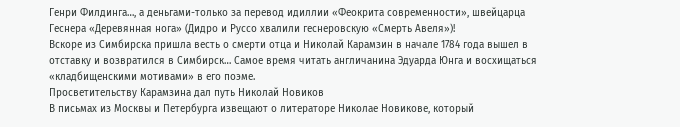Генри Филдинга…, а деньгами-только за перевод идиллии «Феокрита современности», швейцарца Геснера «Деревянная нога» (Дидро и Руссо хвалили геснеровскую «Смерть Авеля»)!
Вскоре из Симбирска пришла весть о смерти отца и Николай Карамзин в начале 1784 года вышел в отставку и возвратился в Симбирск… Самое время читать англичанина Эдуарда Юнга и восхищаться «кладбищенскими мотивами» в его поэме.
Просветительству Карамзина дал путь Николай Новиков
В письмах из Москвы и Петербурга извещают о литераторе Николае Новикове, который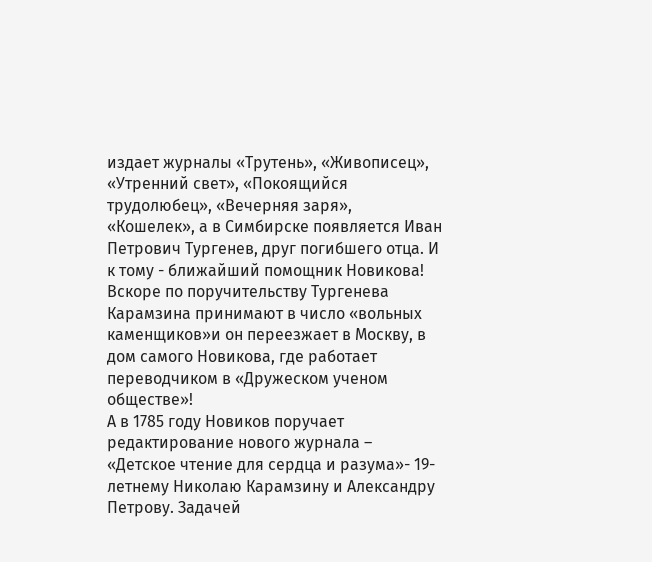издает журналы «Трутень», «Живописец», «Утренний свет», «Покоящийся трудолюбец», «Вечерняя заря», «Кошелек», а в Симбирске появляется Иван Петрович Тургенев, друг погибшего отца. И к тому - ближайший помощник Новикова! Вскоре по поручительству Тургенева Карамзина принимают в число «вольных каменщиков»и он переезжает в Москву, в дом самого Новикова, где работает переводчиком в «Дружеском ученом обществе»!
А в 1785 году Новиков поручает редактирование нового журнала – «Детское чтение для сердца и разума»- 19-летнему Николаю Карамзину и Александру Петрову. Задачей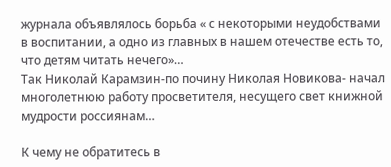журнала объявлялось борьба « с некоторыми неудобствами в воспитании, а одно из главных в нашем отечестве есть то, что детям читать нечего»…
Так Николай Карамзин-по почину Николая Новикова- начал многолетнюю работу просветителя, несущего свет книжной мудрости россиянам…

К чему не обратитесь в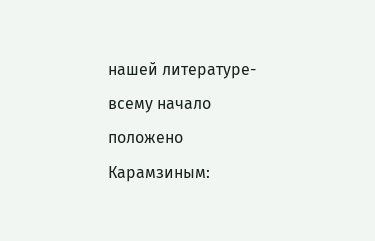нашей литературе-всему начало положено Карамзиным: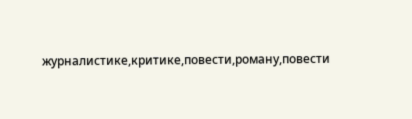журналистике,критике,повести,роману,повести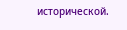исторической.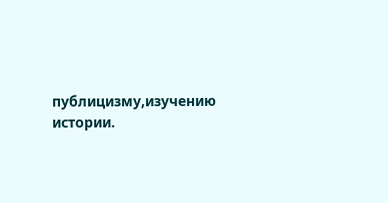публицизму,изучению истории.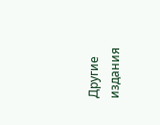Другие издания